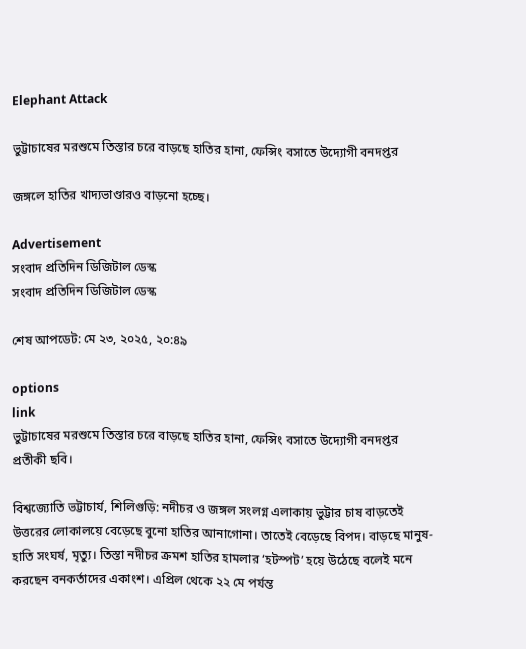Elephant Attack

ভুট্টাচাষের মরশুমে তিস্তার চরে বাড়ছে হাতির হানা, ফেন্সিং বসাতে উদ্যোগী বনদপ্তর

জঙ্গলে হাতির খাদ্যভাণ্ডারও বাড়নো হচ্ছে।

Advertisement
সংবাদ প্রতিদিন ডিজিটাল ডেস্ক
সংবাদ প্রতিদিন ডিজিটাল ডেস্ক

শেষ আপডেট: মে ২৩, ২০২৫, ২০:৪৯

options
link
ভুট্টাচাষের মরশুমে তিস্তার চরে বাড়ছে হাতির হানা, ফেন্সিং বসাতে উদ্যোগী বনদপ্তর
প্রতীকী ছবি।

বিশ্বজ্যোতি ভট্টাচার্য, শিলিগুড়ি: নদীচর ও জঙ্গল সংলগ্ন এলাকায় ভুট্টার চাষ বাড়তেই উত্তরের লোকালয়ে বেড়েছে বুনো হাতির আনাগোনা। তাতেই বেড়েছে বিপদ। বাড়ছে মানুষ-হাতি সংঘর্ষ, মৃত্যু। তিস্তা নদীচর ক্রমশ হাতির হামলার ‘হটস্পট’ হয়ে উঠেছে বলেই মনে করছেন বনকর্তাদের একাংশ। এপ্রিল থেকে ২২ মে পর্যন্ত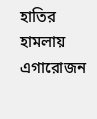হাতির হামলায় এগারোজন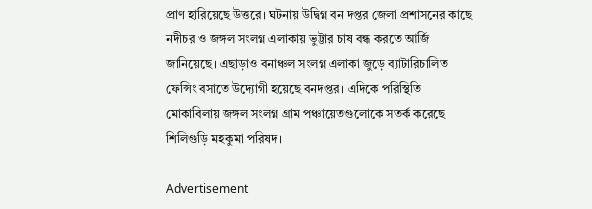প্রাণ হারিয়েছে উত্তরে। ঘটনায় উদ্বিগ্ন বন দপ্তর জেলা প্রশাসনের কাছে নদীচর ও জঙ্গল সংলগ্ন এলাকায় ভুট্টার চাষ বন্ধ করতে আর্জি জানিয়েছে। এছাড়াও বনাঞ্চল সংলগ্ন এলাকা জুড়ে ব্যাটারিচালিত ফেন্সিং বসাতে উদ্যোগী হয়েছে বনদপ্তর। এদিকে পরিস্থিতি মোকাবিলায় জঙ্গল সংলগ্ন গ্রাম পঞ্চায়েতগুলোকে সতর্ক করেছে শিলিগুড়ি মহকুমা পরিষদ।

Advertisement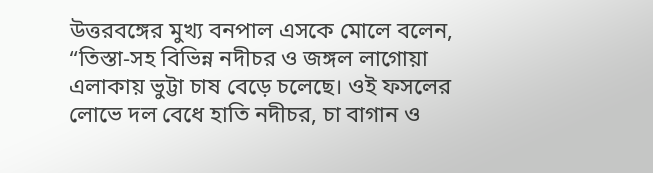উত্তরবঙ্গের মুখ্য বনপাল এসকে মোলে বলেন, “তিস্তা-সহ বিভিন্ন নদীচর ও জঙ্গল লাগোয়া এলাকায় ভুট্টা চাষ বেড়ে চলেছে। ওই ফসলের লোভে দল বেধে হাতি নদীচর, চা বাগান ও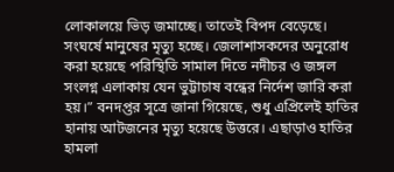লোকালয়ে ভিড় জমাচ্ছে। তাতেই বিপদ বেড়েছে। সংঘর্ষে মানুষের মৃত্যু হচ্ছে। জেলাশাসকদের অনুরোধ করা হয়েছে পরিস্থিতি সামাল দিতে নদীচর ও জঙ্গল সংলগ্ন এলাকায় যেন ভুট্টাচাষ বন্ধের নির্দেশ জারি করা হয়।” বনদপ্তর সূত্রে জানা গিয়েছে, শুধু এপ্রিলেই হাতির হানায় আটজনের মৃত্যু হয়েছে উত্তরে। এছাড়াও হাতির হামলা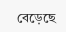বেড়েছে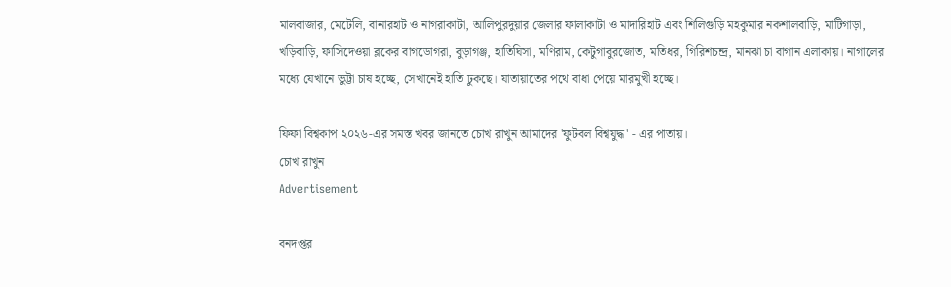মালবাজার, মেটেলি, বানারহাট ও নাগরাকাটা, আলিপুরদুয়ার জেলার ফালাকাটা ও মাদারিহাট এবং শিলিগুড়ি মহকুমার নকশালবাড়ি, মাটিগাড়া, খড়িবাড়ি, ফাসিদেওয়া ব্লকের বাগডোগরা, বুড়াগঞ্জ, হাতিঘিসা, মণিরাম, কেটুগাবুরজোত, মতিধর, গিরিশচন্দ্র, মানঝা চা বাগান এলাকায়। নাগালের মধ্যে যেখানে ভুট্টা চাষ হচ্ছে, সেখানেই হাতি ঢুকছে। যাতায়াতের পথে বাধা পেয়ে মারমুখী হচ্ছে।

ফিফা বিশ্বকাপ ২০২৬-এর সমস্ত খবর জানতে চোখ রাখুন আমাদের 'ফুটবল বিশ্বযুদ্ধ' - এর পাতায়।
চোখ রাখুন
Advertisement

বনদপ্তর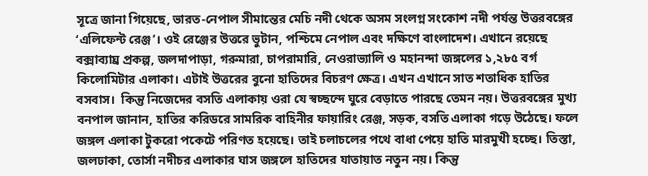সূত্রে জানা গিয়েছে, ভারত-নেপাল সীমান্তের মেচি নদী থেকে অসম সংলগ্ন সংকোশ নদী পর্যন্ত উত্তরবঙ্গের ‘এলিফেন্ট রেঞ্জ’। ওই রেঞ্জের উত্তরে ভুটান, পশ্চিমে নেপাল এবং দক্ষিণে বাংলাদেশ। এখানে রয়েছে বক্সাব্যাঘ্র প্রকল্প, জলদাপাড়া, গরুমারা, চাপরামারি, নেওরাভ্যালি ও মহানন্দা জঙ্গলের ১,২৮৫ বর্গ কিলোমিটার এলাকা। এটাই উত্তরের বুনো হাতিদের বিচরণ ক্ষেত্র। এখন এখানে সাত শতাধিক হাতির বসবাস।  কিন্তু নিজেদের বসতি এলাকায় ওরা যে স্বচ্ছন্দে ঘুরে বেড়াতে পারছে তেমন নয়। উত্তরবঙ্গের মুখ্য বনপাল জানান, হাতির করিডরে সামরিক বাহিনীর ফায়ারিং রেঞ্জ, সড়ক, বসতি এলাকা গড়ে উঠেছে। ফলে জঙ্গল এলাকা টুকরো পকেটে পরিণত হয়েছে। তাই চলাচলের পথে বাধা পেয়ে হাতি মারমুখী হচ্ছে। তিস্তা, জলঢাকা, তোর্সা নদীচর এলাকার ঘাস জঙ্গলে হাতিদের যাতায়াত নতুন নয়। কিন্তু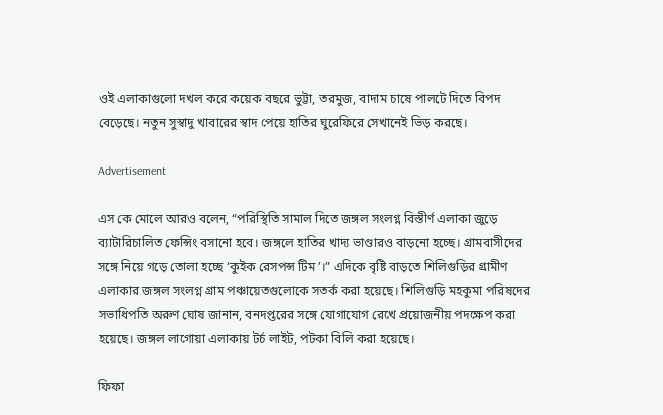ওই এলাকাগুলো দখল করে কয়েক বছরে ভুট্টা, তরমুজ, বাদাম চাষে পালটে দিতে বিপদ বেড়েছে। নতুন সুস্বাদু খাবারের স্বাদ পেয়ে হাতির ঘুরেফিরে সেখানেই ভিড় করছে।

Advertisement

এস কে মোলে আরও বলেন, “পরিস্থিতি সামাল দিতে জঙ্গল সংলগ্ন বিস্তীর্ণ এলাকা জুড়ে ব্যাটারিচালিত ফেন্সিং বসানো হবে। জঙ্গলে হাতির খাদ্য ভাণ্ডারও বাড়নো হচ্ছে। গ্রামবাসীদের সঙ্গে নিয়ে গড়ে তোলা হচ্ছে ‘কুইক রেসপন্স টিম’।” এদিকে বৃষ্টি বাড়তে শিলিগুড়ির গ্রামীণ এলাকার জঙ্গল সংলগ্ন গ্রাম পঞ্চায়েতগুলোকে সতর্ক করা হয়েছে। শিলিগুড়ি মহকুমা পরিষদের সভাধিপতি অরুণ ঘোষ জানান, বনদপ্তরের সঙ্গে যোগাযোগ রেখে প্রয়োজনীয় পদক্ষেপ করা হয়েছে। জঙ্গল লাগোয়া এলাকায় টর্চ লাইট, পটকা বিলি করা হয়েছে।

ফিফা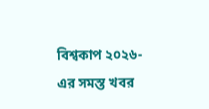বিশ্বকাপ ২০২৬-এর সমস্ত খবর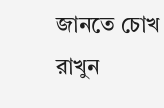জানতে চোখ রাখুন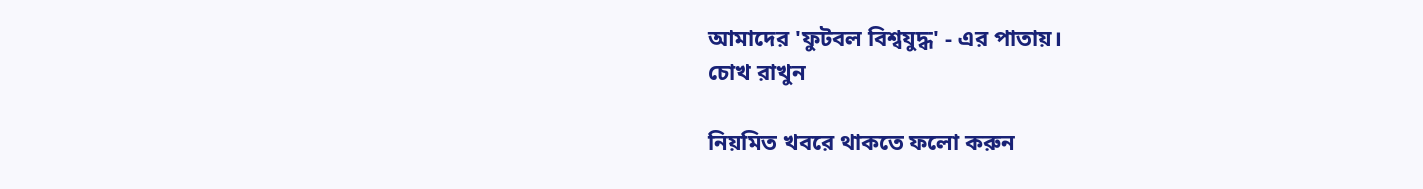আমাদের 'ফুটবল বিশ্বযুদ্ধ' - এর পাতায়।
চোখ রাখুন

নিয়মিত খবরে থাকতে ফলো করুন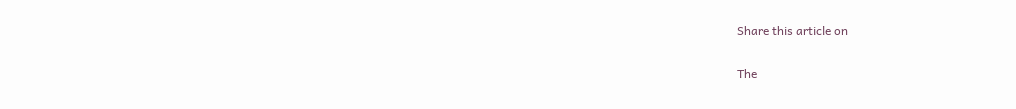Share this article on

The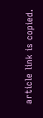article link is copied.